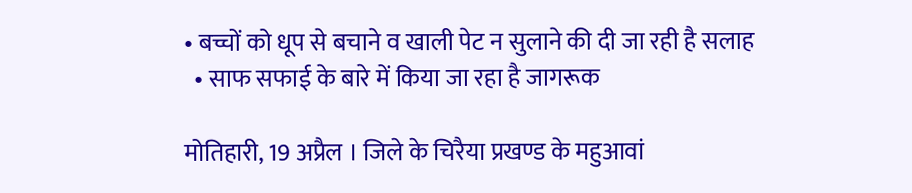• बच्चों को धूप से बचाने व खाली पेट न सुलाने की दी जा रही है सलाह
  • साफ सफाई के बारे में किया जा रहा है जागरूक

मोतिहारी, 19 अप्रैल । जिले के चिरैया प्रखण्ड के महुआवां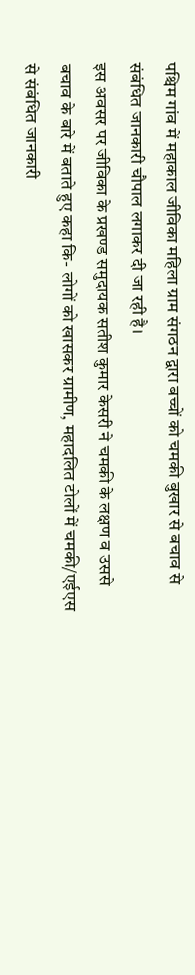पश्चिम गांव में महाकाल जीविका महिला ग्राम संगठन द्वारा बच्चों को चमकी बुखार से बचाव से संबंधित जानकारी चौपाल लगाकर दी जा रही है।
इस अवसर पर जीविका के प्रखण्ड समुदायक सतीश कुमार केसरी ने चमकी के लक्षण व उससे बचाव के बारे में बताते हुए कहा कि- लोगों को खासकर ग्रामीण, महादलित टोलों में चमकी/एईएस से संबंधित जानकारी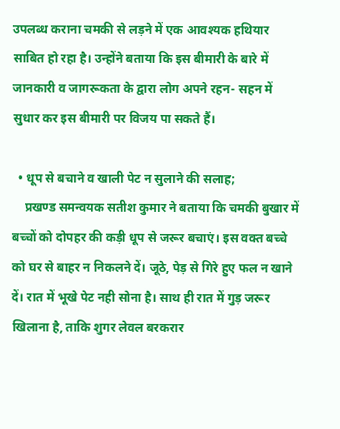उपलब्ध कराना चमकी से लड़ने में एक आवश्यक हथियार साबित हो रहा है। उन्होंने बताया कि इस बीमारी के बारे में जानकारी व जागरूकता के द्वारा लोग अपने रहन- सहन में सुधार कर इस बीमारी पर विजय पा सकते हैं।

  • धूप से बचाने व खाली पेट न सुलाने की सलाह;
    प्रखण्ड समन्वयक सतीश कुमार ने बताया कि चमकी बुखार में बच्चों को दोपहर की कड़ी धूप से जरूर बचाएं। इस वक्त बच्चे को घर से बाहर न निकलने दें। जूठे, पेड़ से गिरे हुए फल न खाने दें। रात में भूखे पेट नही सोना है। साथ ही रात में गुड़ जरूर खिलाना है, ताकि शुगर लेवल बरकरार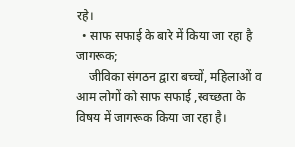रहे।
  • साफ सफाई के बारे में किया जा रहा है जागरूक;
    जीविका संगठन द्वारा बच्चों, महिलाओं व आम लोगों को साफ सफाई ,स्वच्छता के विषय में जागरूक किया जा रहा है।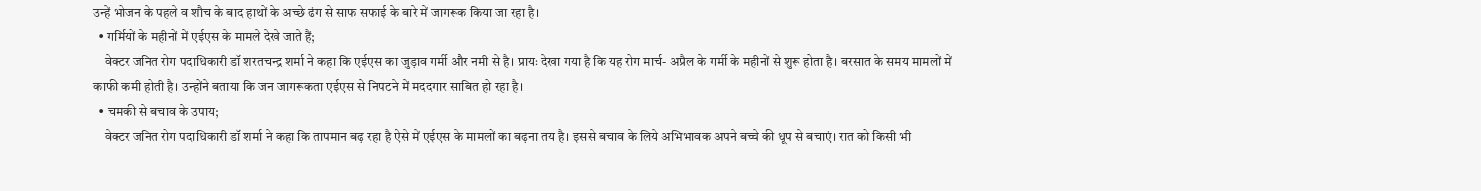उन्हें भोजन के पहले व शौच के बाद हाथों के अच्छे ढंग से साफ सफाई के बारे में जागरूक किया जा रहा है।
  • गर्मियों के महीनों में एईएस के मामले देखे जाते हैं;
    वेक्टर जनित रोग पदाधिकारी डॉ शरतचन्द्र शर्मा ने कहा कि एईएस का जुड़ाव गर्मी और नमी से है। प्रायः देखा गया है कि यह रोग मार्च- अप्रैल के गर्मी के महीनों से शुरू होता है। बरसात के समय मामलों में काफी कमी होती है। उन्होंने बताया कि जन जागरूकता एईएस से निपटने में मददगार साबित हो रहा है।
  • चमकी से बचाव के उपाय;
    वेक्टर जनित रोग पदाधिकारी डॉ शर्मा ने कहा कि तापमान बढ़ रहा है ऐसे में एईएस के मामलों का बढ़ना तय है। इससे बचाव के लिये अभिभावक अपने बच्चे की धूप से बचाएं। रात को किसी भी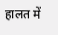हालत में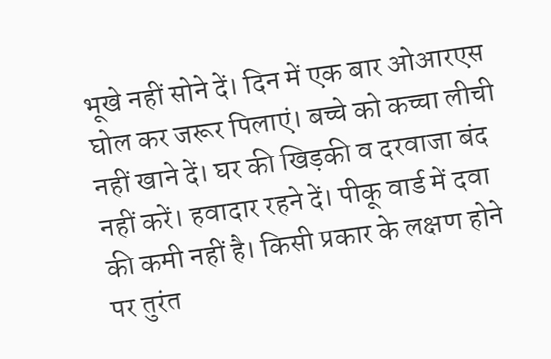भूखे नहीं सोने दें। दिन में एक बार ओआरएस घोल कर जरूर पिलाएं। बच्चे को कच्चा लीची नहीं खाने दें। घर की खिड़की व दरवाजा बंद नहीं करें। हवादार रहने दें। पीकू वार्ड में दवा की कमी नहीं है। किसी प्रकार के लक्षण होने पर तुरंत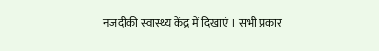नजदीकी स्वास्थ्य केंद्र में दिखाएं । सभी प्रकार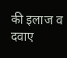की इलाज व दवाए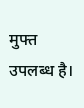मुफ्त उपलब्ध है।